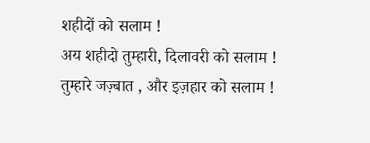शहीदों को सलाम !
अय शहीदो तुम्हारी, दिलावरी को सलाम !
तुम्हारे जज़्बात , और इज़हार को सलाम !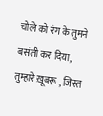चोले को रंग के तुमने बसंती कर दिया,
तुम्हारे ख़ूबरू , जिस्त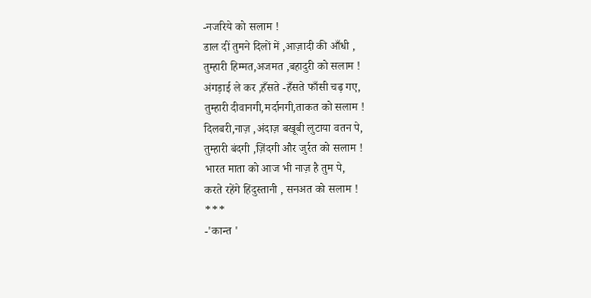-नजरिये को सलाम !
डाल दीं तुमने दिलों में ,आज़ादी की आँधी ,
तुम्हारी हिम्मत,अजमत ,बहादुरी को सलाम !
अंगड़ाई ले कर ,हँसते -हँसते फाँसी चढ़ गए,
तुम्हारी दीवानगी,मर्दानगी,ताकत को सलाम !
दिलबरी,नाज़ ,अंदाज़ बखूबी लुटाया वतन पे,
तुम्हारी बंदगी ,ज़िंदगी और जुर्रत को सलाम !
भारत माता को आज भी नाज़ है तुम पे,
करते रहेंगे हिंदुस्तानी , सनअत को सलाम !
***
-'कान्त '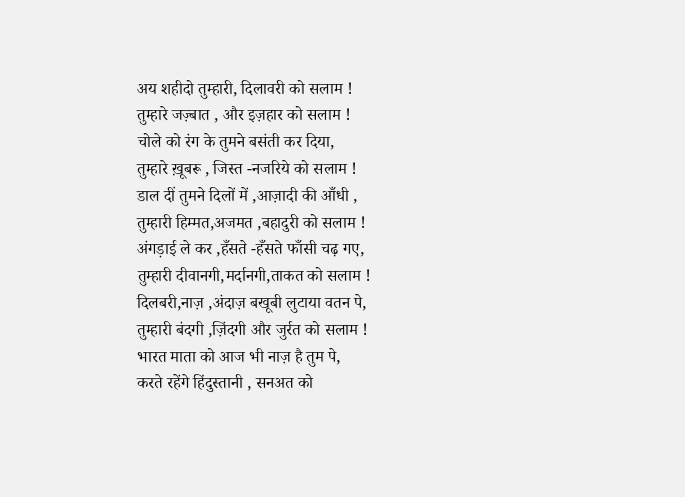अय शहीदो तुम्हारी, दिलावरी को सलाम !
तुम्हारे जज़्बात , और इज़हार को सलाम !
चोले को रंग के तुमने बसंती कर दिया,
तुम्हारे ख़ूबरू , जिस्त -नजरिये को सलाम !
डाल दीं तुमने दिलों में ,आज़ादी की आँधी ,
तुम्हारी हिम्मत,अजमत ,बहादुरी को सलाम !
अंगड़ाई ले कर ,हँसते -हँसते फाँसी चढ़ गए,
तुम्हारी दीवानगी,मर्दानगी,ताकत को सलाम !
दिलबरी,नाज़ ,अंदाज़ बखूबी लुटाया वतन पे,
तुम्हारी बंदगी ,ज़िंदगी और जुर्रत को सलाम !
भारत माता को आज भी नाज़ है तुम पे,
करते रहेंगे हिंदुस्तानी , सनअत को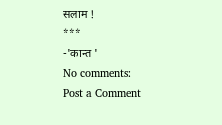सलाम !
***
-'कान्त '
No comments:
Post a Comment